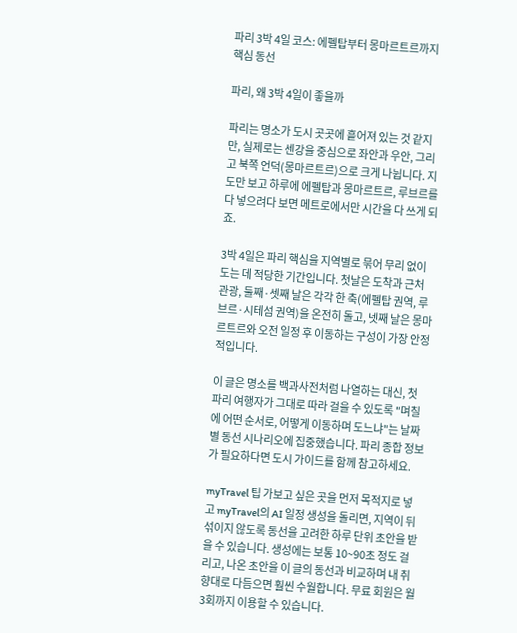파리 3박 4일 코스: 에펠탑부터 몽마르트르까지 핵심 동선

파리, 왜 3박 4일이 좋을까

파리는 명소가 도시 곳곳에 흩어져 있는 것 같지만, 실제로는 센강을 중심으로 좌안과 우안, 그리고 북쪽 언덕(몽마르트르)으로 크게 나뉩니다. 지도만 보고 하루에 에펠탑과 몽마르트르, 루브르를 다 넣으려다 보면 메트로에서만 시간을 다 쓰게 되죠.

3박 4일은 파리 핵심을 지역별로 묶어 무리 없이 도는 데 적당한 기간입니다. 첫날은 도착과 근처 관광, 둘째·셋째 날은 각각 한 축(에펠탑 권역, 루브르·시테섬 권역)을 온전히 돌고, 넷째 날은 몽마르트르와 오전 일정 후 이동하는 구성이 가장 안정적입니다.

이 글은 명소를 백과사전처럼 나열하는 대신, 첫 파리 여행자가 그대로 따라 걸을 수 있도록 "며칠에 어떤 순서로, 어떻게 이동하며 도느냐"는 날짜별 동선 시나리오에 집중했습니다. 파리 종합 정보가 필요하다면 도시 가이드를 함께 참고하세요.

myTravel 팁 가보고 싶은 곳을 먼저 목적지로 넣고 myTravel의 AI 일정 생성을 돌리면, 지역이 뒤섞이지 않도록 동선을 고려한 하루 단위 초안을 받을 수 있습니다. 생성에는 보통 10~90초 정도 걸리고, 나온 초안을 이 글의 동선과 비교하며 내 취향대로 다듬으면 훨씬 수월합니다. 무료 회원은 월 3회까지 이용할 수 있습니다.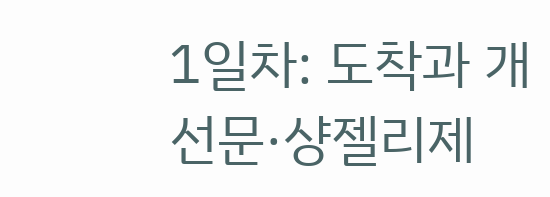1일차: 도착과 개선문·샹젤리제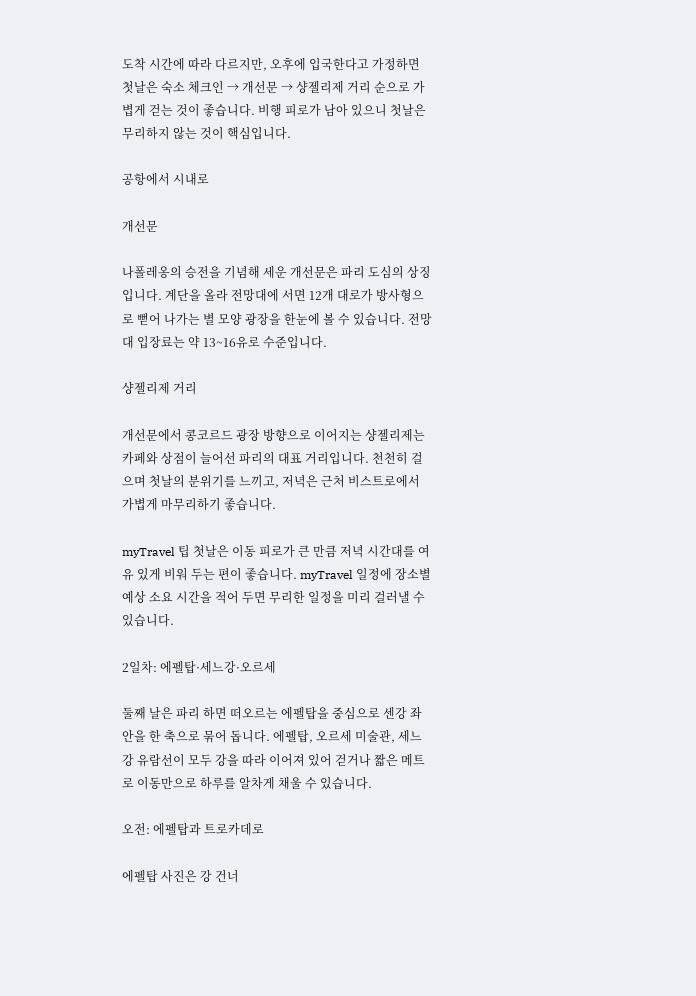도착 시간에 따라 다르지만, 오후에 입국한다고 가정하면 첫날은 숙소 체크인 → 개선문 → 샹젤리제 거리 순으로 가볍게 걷는 것이 좋습니다. 비행 피로가 남아 있으니 첫날은 무리하지 않는 것이 핵심입니다.

공항에서 시내로

개선문

나폴레옹의 승전을 기념해 세운 개선문은 파리 도심의 상징입니다. 계단을 올라 전망대에 서면 12개 대로가 방사형으로 뻗어 나가는 별 모양 광장을 한눈에 볼 수 있습니다. 전망대 입장료는 약 13~16유로 수준입니다.

샹젤리제 거리

개선문에서 콩코르드 광장 방향으로 이어지는 샹젤리제는 카페와 상점이 늘어선 파리의 대표 거리입니다. 천천히 걸으며 첫날의 분위기를 느끼고, 저녁은 근처 비스트로에서 가볍게 마무리하기 좋습니다.

myTravel 팁 첫날은 이동 피로가 큰 만큼 저녁 시간대를 여유 있게 비워 두는 편이 좋습니다. myTravel 일정에 장소별 예상 소요 시간을 적어 두면 무리한 일정을 미리 걸러낼 수 있습니다.

2일차: 에펠탑·세느강·오르세

둘째 날은 파리 하면 떠오르는 에펠탑을 중심으로 센강 좌안을 한 축으로 묶어 돕니다. 에펠탑, 오르세 미술관, 세느강 유람선이 모두 강을 따라 이어져 있어 걷거나 짧은 메트로 이동만으로 하루를 알차게 채울 수 있습니다.

오전: 에펠탑과 트로카데로

에펠탑 사진은 강 건너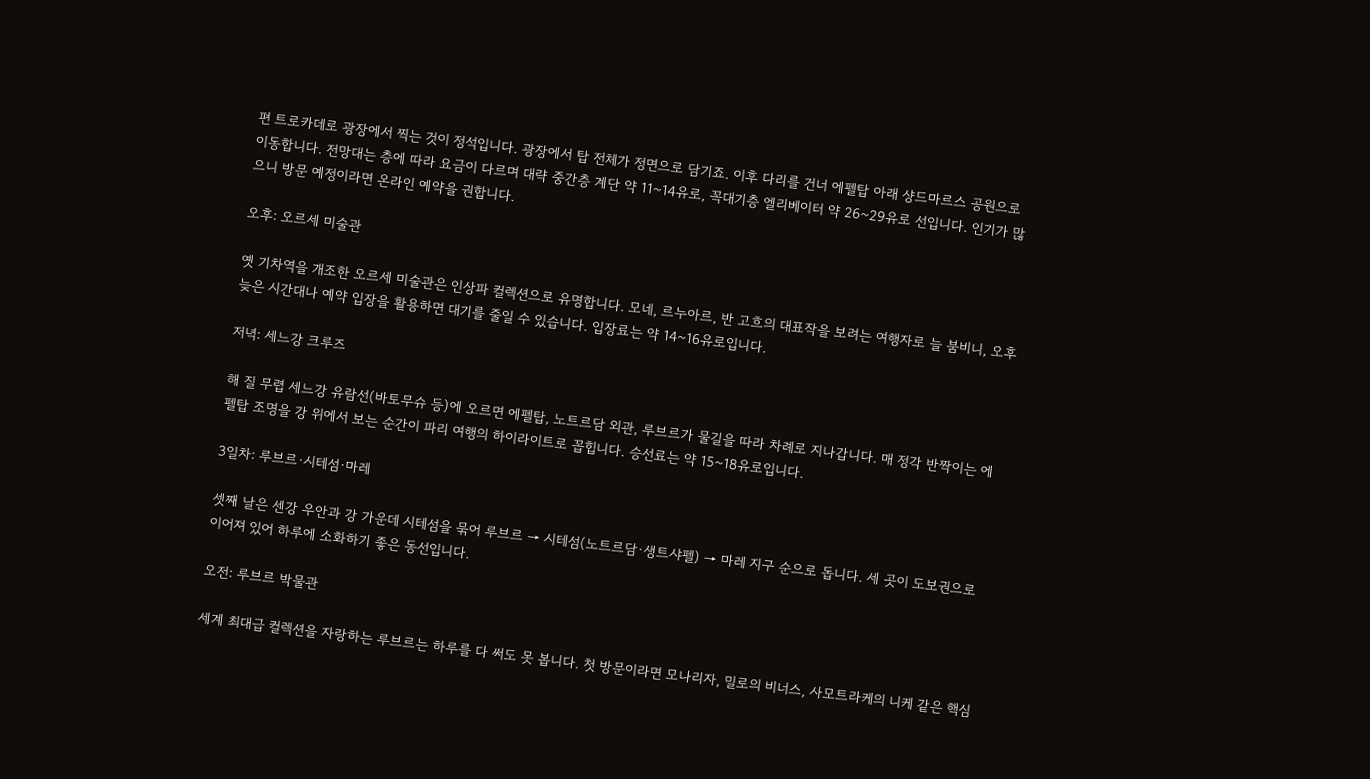편 트로카데로 광장에서 찍는 것이 정석입니다. 광장에서 탑 전체가 정면으로 담기죠. 이후 다리를 건너 에펠탑 아래 샹드마르스 공원으로 이동합니다. 전망대는 층에 따라 요금이 다르며 대략 중간층 계단 약 11~14유로, 꼭대기층 엘리베이터 약 26~29유로 선입니다. 인기가 많으니 방문 예정이라면 온라인 예약을 권합니다.

오후: 오르세 미술관

옛 기차역을 개조한 오르세 미술관은 인상파 컬렉션으로 유명합니다. 모네, 르누아르, 반 고흐의 대표작을 보려는 여행자로 늘 붐비니, 오후 늦은 시간대나 예약 입장을 활용하면 대기를 줄일 수 있습니다. 입장료는 약 14~16유로입니다.

저녁: 세느강 크루즈

해 질 무렵 세느강 유람선(바토무슈 등)에 오르면 에펠탑, 노트르담 외관, 루브르가 물길을 따라 차례로 지나갑니다. 매 정각 반짝이는 에펠탑 조명을 강 위에서 보는 순간이 파리 여행의 하이라이트로 꼽힙니다. 승선료는 약 15~18유로입니다.

3일차: 루브르·시테섬·마레

셋째 날은 센강 우안과 강 가운데 시테섬을 묶어 루브르 → 시테섬(노트르담·생트샤펠) → 마레 지구 순으로 돕니다. 세 곳이 도보권으로 이어져 있어 하루에 소화하기 좋은 동선입니다.

오전: 루브르 박물관

세계 최대급 컬렉션을 자랑하는 루브르는 하루를 다 써도 못 봅니다. 첫 방문이라면 모나리자, 밀로의 비너스, 사모트라케의 니케 같은 핵심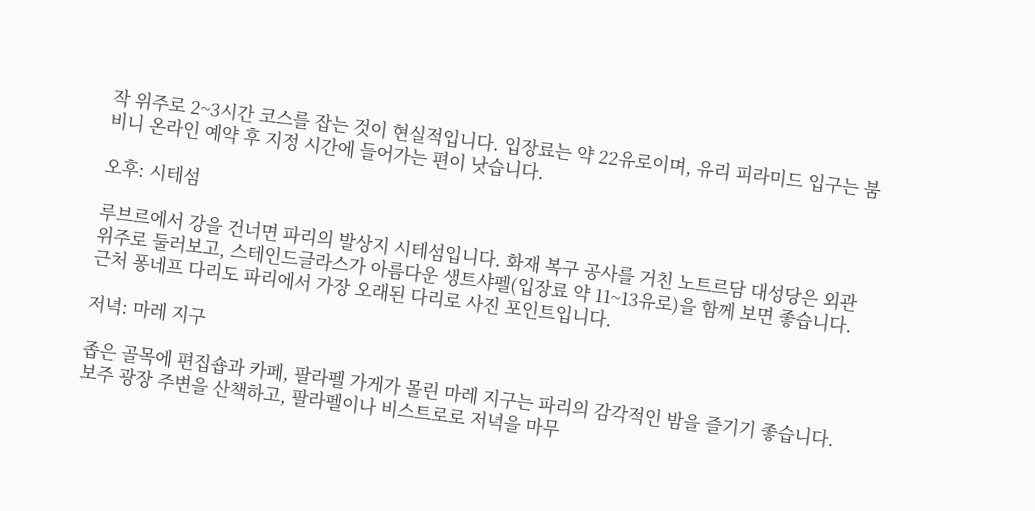작 위주로 2~3시간 코스를 잡는 것이 현실적입니다. 입장료는 약 22유로이며, 유리 피라미드 입구는 붐비니 온라인 예약 후 지정 시간에 들어가는 편이 낫습니다.

오후: 시테섬

루브르에서 강을 건너면 파리의 발상지 시테섬입니다. 화재 복구 공사를 거친 노트르담 대성당은 외관 위주로 둘러보고, 스테인드글라스가 아름다운 생트샤펠(입장료 약 11~13유로)을 함께 보면 좋습니다. 근처 퐁네프 다리도 파리에서 가장 오래된 다리로 사진 포인트입니다.

저녁: 마레 지구

좁은 골목에 편집숍과 카페, 팔라펠 가게가 몰린 마레 지구는 파리의 감각적인 밤을 즐기기 좋습니다. 보주 광장 주변을 산책하고, 팔라펠이나 비스트로로 저녁을 마무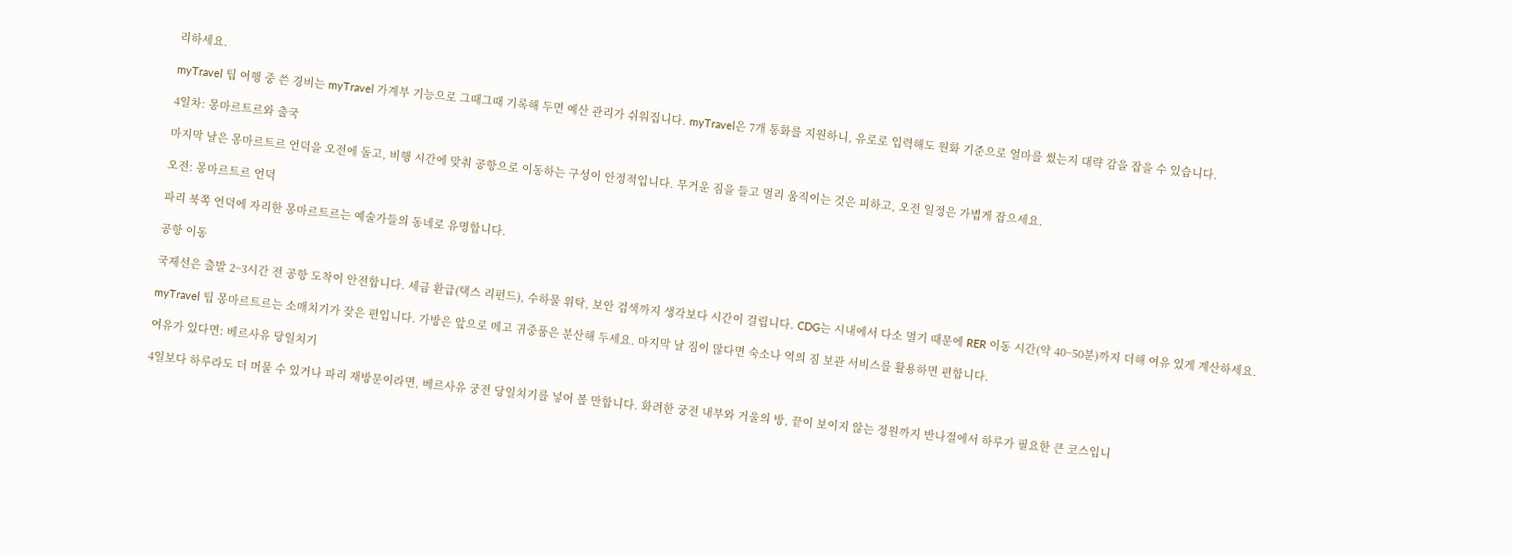리하세요.

myTravel 팁 여행 중 쓴 경비는 myTravel 가계부 기능으로 그때그때 기록해 두면 예산 관리가 쉬워집니다. myTravel은 7개 통화를 지원하니, 유로로 입력해도 원화 기준으로 얼마를 썼는지 대략 감을 잡을 수 있습니다.

4일차: 몽마르트르와 출국

마지막 날은 몽마르트르 언덕을 오전에 돌고, 비행 시간에 맞춰 공항으로 이동하는 구성이 안정적입니다. 무거운 짐을 들고 멀리 움직이는 것은 피하고, 오전 일정은 가볍게 잡으세요.

오전: 몽마르트르 언덕

파리 북쪽 언덕에 자리한 몽마르트르는 예술가들의 동네로 유명합니다.

공항 이동

국제선은 출발 2~3시간 전 공항 도착이 안전합니다. 세금 환급(택스 리펀드), 수하물 위탁, 보안 검색까지 생각보다 시간이 걸립니다. CDG는 시내에서 다소 멀기 때문에 RER 이동 시간(약 40~50분)까지 더해 여유 있게 계산하세요.

myTravel 팁 몽마르트르는 소매치기가 잦은 편입니다. 가방은 앞으로 메고 귀중품은 분산해 두세요. 마지막 날 짐이 많다면 숙소나 역의 짐 보관 서비스를 활용하면 편합니다.

여유가 있다면: 베르사유 당일치기

4일보다 하루라도 더 머물 수 있거나 파리 재방문이라면, 베르사유 궁전 당일치기를 넣어 볼 만합니다. 화려한 궁전 내부와 거울의 방, 끝이 보이지 않는 정원까지 반나절에서 하루가 필요한 큰 코스입니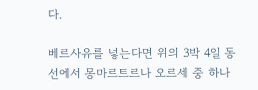다.

베르사유를 넣는다면 위의 3박 4일 동선에서 몽마르트르나 오르세 중 하나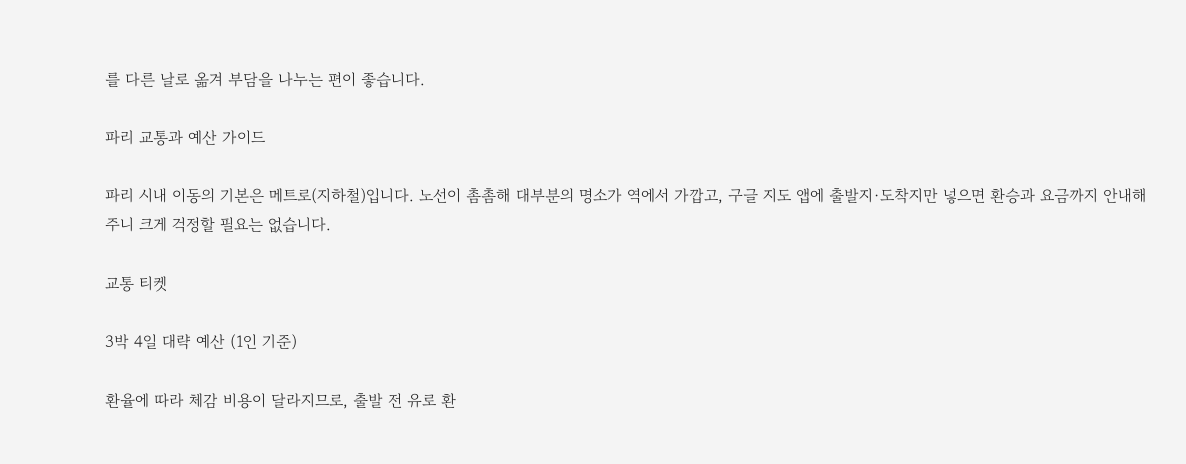를 다른 날로 옮겨 부담을 나누는 편이 좋습니다.

파리 교통과 예산 가이드

파리 시내 이동의 기본은 메트로(지하철)입니다. 노선이 촘촘해 대부분의 명소가 역에서 가깝고, 구글 지도 앱에 출발지·도착지만 넣으면 환승과 요금까지 안내해 주니 크게 걱정할 필요는 없습니다.

교통 티켓

3박 4일 대략 예산 (1인 기준)

환율에 따라 체감 비용이 달라지므로, 출발 전 유로 환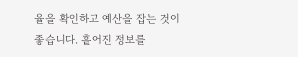율을 확인하고 예산을 잡는 것이 좋습니다. 흩어진 정보를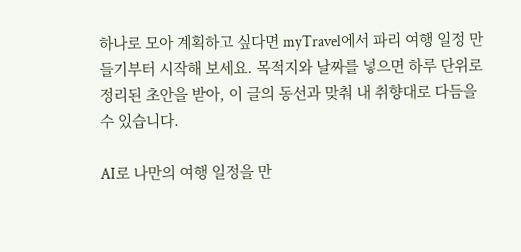하나로 모아 계획하고 싶다면 myTravel에서 파리 여행 일정 만들기부터 시작해 보세요. 목적지와 날짜를 넣으면 하루 단위로 정리된 초안을 받아, 이 글의 동선과 맞춰 내 취향대로 다듬을 수 있습니다.

AI로 나만의 여행 일정을 만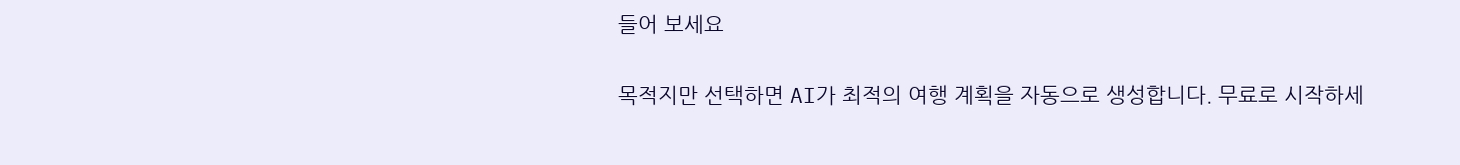들어 보세요

목적지만 선택하면 AI가 최적의 여행 계획을 자동으로 생성합니다. 무료로 시작하세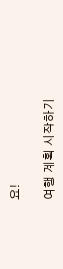요!

여행 계획 시작하기